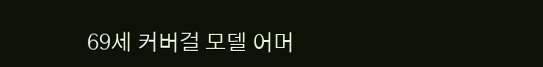69세 커버걸 모델 어머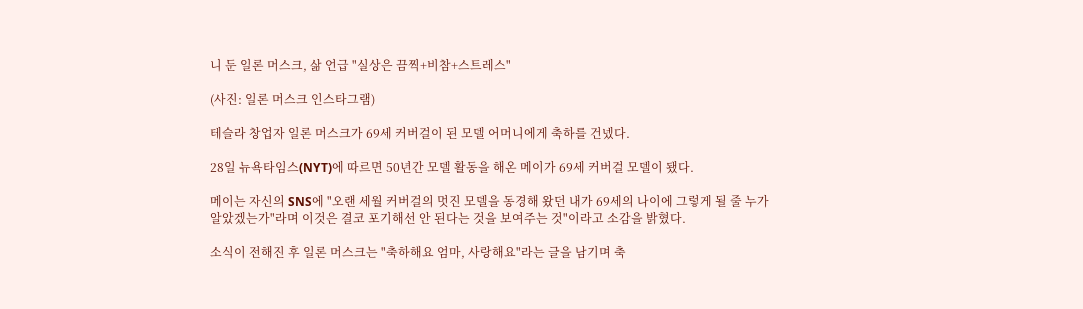니 둔 일론 머스크, 삶 언급 "실상은 끔찍+비참+스트레스"

(사진: 일론 머스크 인스타그램)

테슬라 창업자 일론 머스크가 69세 커버걸이 된 모델 어머니에게 축하를 건넸다.

28일 뉴욕타임스(NYT)에 따르면 50년간 모델 활동을 해온 메이가 69세 커버걸 모델이 됐다.

메이는 자신의 SNS에 "오랜 세월 커버걸의 멋진 모델을 동경해 왔던 내가 69세의 나이에 그렇게 될 줄 누가 알았겠는가"라며 이것은 결코 포기해선 안 된다는 것을 보여주는 것"이라고 소감을 밝혔다.

소식이 전해진 후 일론 머스크는 "축하해요 엄마, 사랑해요"라는 글을 남기며 축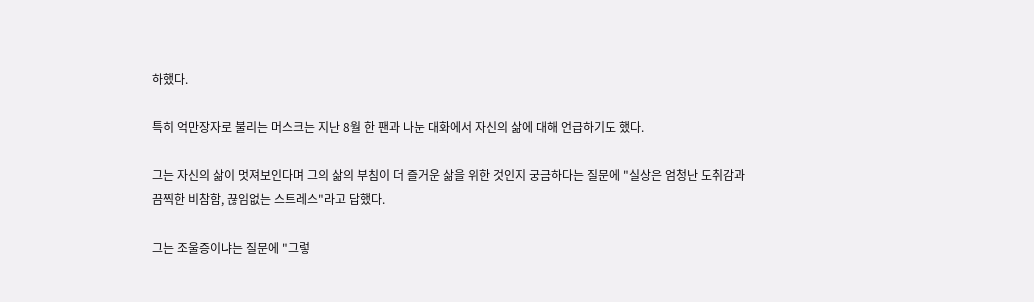하했다.

특히 억만장자로 불리는 머스크는 지난 8월 한 팬과 나눈 대화에서 자신의 삶에 대해 언급하기도 했다.

그는 자신의 삶이 멋져보인다며 그의 삶의 부침이 더 즐거운 삶을 위한 것인지 궁금하다는 질문에 "실상은 엄청난 도취감과 끔찍한 비참함, 끊임없는 스트레스"라고 답했다.

그는 조울증이냐는 질문에 "그렇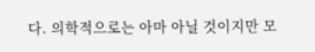다. 의학적으로는 아마 아닐 것이지만 모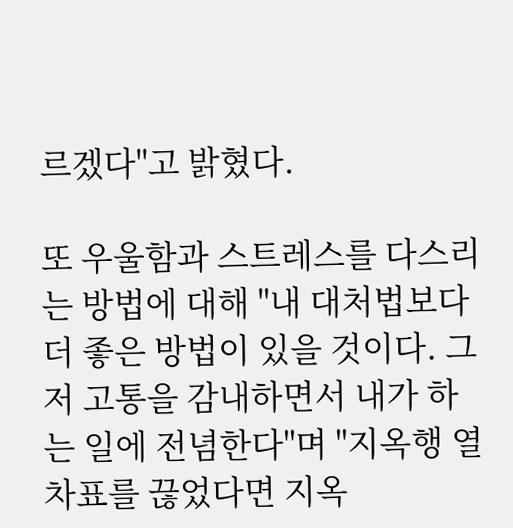르겠다"고 밝혔다.

또 우울함과 스트레스를 다스리는 방법에 대해 "내 대처법보다 더 좋은 방법이 있을 것이다. 그저 고통을 감내하면서 내가 하는 일에 전념한다"며 "지옥행 열차표를 끊었다면 지옥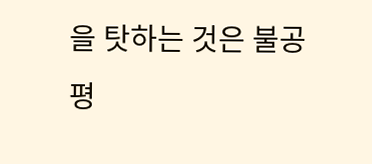을 탓하는 것은 불공평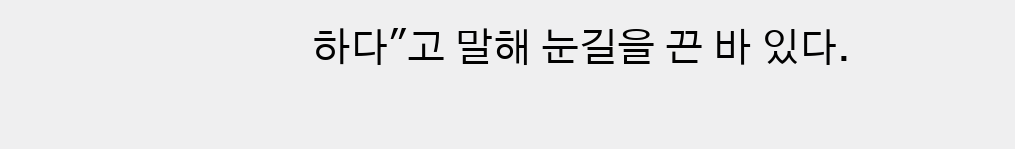하다"고 말해 눈길을 끈 바 있다.